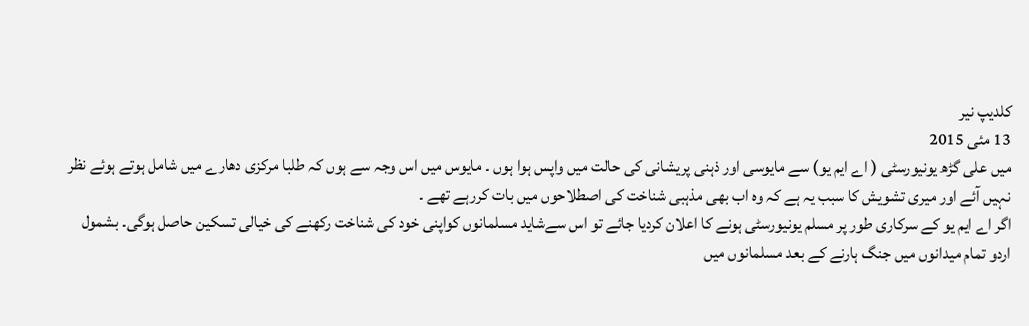کلدیپ نیر
13 مئی 2015
میں علی گڑھ یونیورسٹی ( اے ایم یو) سے مایوسی اور ذہنی پریشانی کی حالت میں واپس ہوا ہوں ۔ مایوس میں اس وجہ سے ہوں کہ طلبا مرکزی دھارے میں شامل ہوتے ہوئے نظر نہیں آئے اور میری تشویش کا سبب یہ ہے کہ وہ اب بھی مذہبی شناخت کی اصطلاحوں میں بات کررہے تھے ۔
اگر اے ایم یو کے سرکاری طور پر مسلم یونیورسٹی ہونے کا اعلان کردیا جائے تو اس سےشاید مسلمانوں کواپنی خود کی شناخت رکھنے کی خیالی تسکین حاصل ہوگی۔ بشمول اردو تمام میدانوں میں جنگ ہارنے کے بعد مسلمانوں میں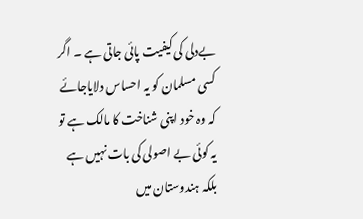بےدلی کی کیفیت پائی جاتی ہے ۔ اگر کسی مسلمان کو یہ احساس دلایاجائے کہ وہ خود اپنی شناخت کا مالک ہے تو یہ کوئی بے اصولی کی بات نہیں ہے بلکہ ہندوستان میں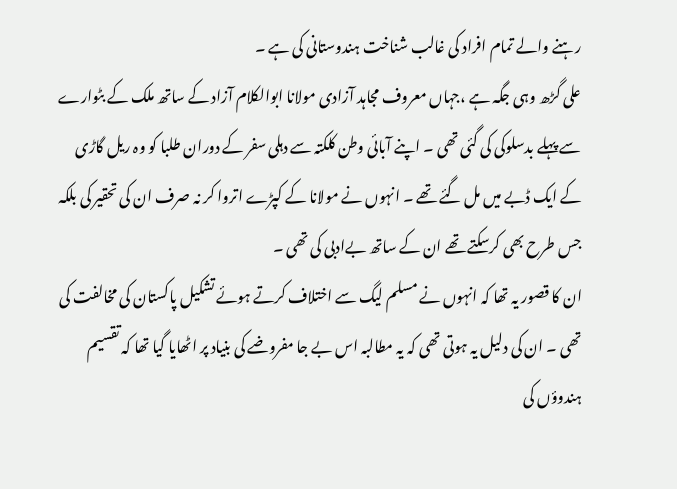رہنے والے تمام افراد کی غالب شناخت ہندوستانی کی ہے ۔
علی گڑھ وہی جگہ ہے ،جہاں معروف مجاہد آزادی مولانا ابوالکلام آزاد کے ساتھ ملک کے بٹوارے سے پہلے بدسلوکی کی گئی تھی ۔ اپنے آبائی وطن کلکتہ سے دہلی سفر کے دوران طلبا کو وہ ریل گاڑی کے ایک ڈبے میں مل گئے تھے ۔ انہوں نے مولانا کے کپڑے اتروا کر نہ صرف ان کی تحقیر کی بلکہ جس طرح بھی کرسکتے تھے ان کے ساتھ بےادبی کی تھی ۔
ان کا قصور یہ تھا کہ انہوں نے مسلم لیگ سے اختلاف کرتے ہوئے تشکیل پاکستان کی مخالفت کی تھی ۔ ان کی دلیل یہ ہوتی تھی کہ یہ مطالبہ اس بے جا مفروضے کی بنیاد پر اٹھایا گیا تھا کہ تقسیم ہندوؤں کی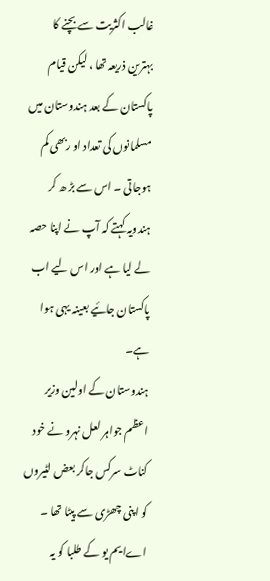غالب اکثریت سے بچنے کا بہترین ذریعہ تھا ، لیکن قیام پاکستان کے بعد ہندوستان میں مسلمانوں کی تعداد او ربھی کم ہوجاتی ۔ اس سے بڑ ھ کر ہندویہ کہتے کہ آپ نے اپنا حصہ لے لیا ہے اور اس لیے اب پاکستان جائیے بعینہ یہی ہوا ہے۔
ہندوستان کے اولین وزیر اعظم جواہر لعل نہرو نے خود کناٹ سرکس جاکر بعض لٹیروں کو اپنی چھڑی سے پیٹا تھا ۔ اےایم یو کے طلبا کو یہ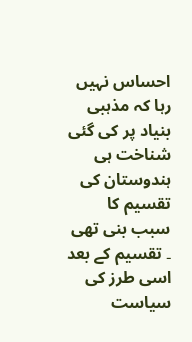احساس نہیں رہا کہ مذہبی بنیاد پر کی گئی شناخت ہی ہندوستان کی تقسیم کا سبب بنی تھی ۔ تقسیم کے بعد اسی طرز کی سیاست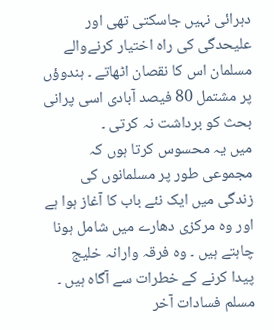دہرائی نہیں جاسکتی تھی اور علیحدگی کی راہ اختیار کرنےوالے مسلمان اس کا نقصان اٹھاتے ۔ ہندوؤں پر مشتمل 80 فیصد آبادی اسی پرانی بحث کو برداشت نہ کرتی ۔
میں یہ محسوس کرتا ہوں کہ مجموعی طور پر مسلمانوں کی زندگی میں ایک نئے باب کا آغاز ہوا ہے اور وہ مرکزی دھارے میں شامل ہونا چاہتے ہیں ۔ وہ فرقہ وارانہ خلیج پیدا کرنے کے خطرات سے آگاہ ہیں ۔ مسلم فسادات آخر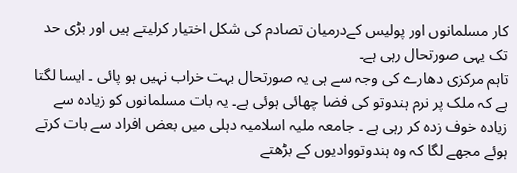کار مسلمانوں اور پولیس کےدرمیان تصادم کی شکل اختیار کرلیتے ہیں اور بڑی حد تک یہی صورتحال رہی ہے۔
تاہم مرکزی دھارے کی وجہ سے ہی یہ صورتحال بہت خراب نہیں ہو پائی ۔ ایسا لگتا ہے کہ ملک پر نرم ہندوتو کی فضا چھائی ہوئی ہے۔ یہ بات مسلمانوں کو زیادہ سے زیادہ خوف زدہ کر رہی ہے ۔ جامعہ ملیہ اسلامیہ دہلی میں بعض افراد سے بات کرتے ہوئے مجھے لگا کہ وہ ہندوتووادیوں کے بڑھتے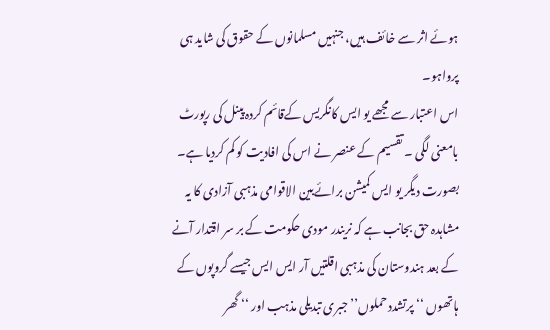ہوئے اثر سے خائف ہیں، جنہیں مسلمانوں کے حقوق کی شاید ہی پرواہو۔
اس اعتبار سے مجھے یو ایس کانگریس کےقائم کردہ پینل کی رپورٹ بامعنی لگی ۔ تقسیم کے عنصر نے اس کی افادیت کو کم کردیا ہے۔ بصورت دیگر یو ایس کمیشن برائےبین الاقوامی مذہبی آزادی کا یہ مشاہدہ حق بجانب ہے کہ نریندر مودی حکومت کے بر سر اقتدار آنے کے بعد ہندوستان کی مذہبی اقلتیں آر ایس ایس جیسے گروپوں کے ہاتھوں ‘‘ پرتشددحملوں’’ جبری تبدیلی مذہب اور ‘‘ گھر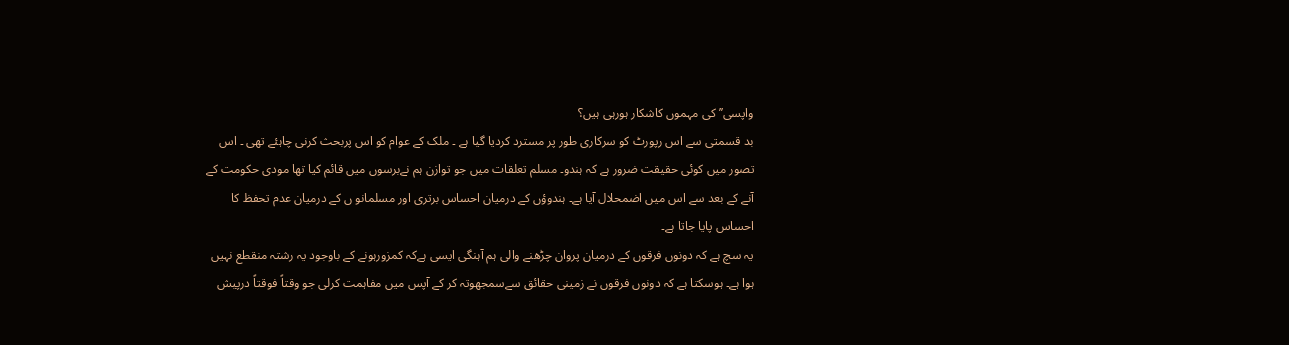واپسی’’ کی مہموں کاشکار ہورہی ہیں؟
بد قسمتی سے اس رپورٹ کو سرکاری طور پر مسترد کردیا گیا ہے ۔ ملک کے عوام کو اس پربحث کرنی چاہئے تھی ۔ اس تصور میں کوئی حقیقت ضرور ہے کہ ہندو۔ مسلم تعلقات میں جو توازن ہم نےبرسوں میں قائم کیا تھا مودی حکومت کے آنے کے بعد سے اس میں اضمحلال آیا ہے۔ ہندوؤں کے درمیان احساس برتری اور مسلمانو ں کے درمیان عدم تحفظ کا احساس پایا جاتا ہے۔
یہ سچ ہے کہ دونوں فرقوں کے درمیان پروان چڑھنے والی ہم آہنگی ایسی ہےکہ کمزورہونے کے باوجود یہ رشتہ منقطع نہیں ہوا ہے۔ ہوسکتا ہے کہ دونوں فرقوں نے زمینی حقائق سےسمجھوتہ کر کے آپس میں مفاہمت کرلی جو وقتاً فوقتاً درپیش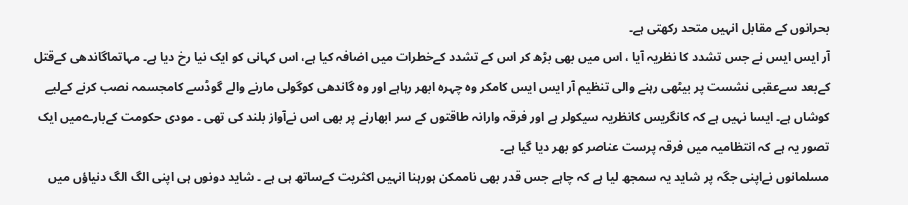بحرانوں کے مقابل انہیں متحد رکھتی ہے۔
آر ایس ایس نے جس تشدد کا نظریہ آیا ، اس میں بھی بڑھ کر اس کے تشدد کےخطرات میں اضافہ کیا ہے، اس کہانی کو ایک نیا رخ دیا ہے۔ مہاتماگاندھی کےقتل کےبعد سےعقبی نشست پر بیٹھی رہنے والی تنظیم آر ایس ایس کامکر وہ چہرہ ابھر رہاہے اور وہ گاندھی کوگولی مارنے والے گوڈسے کامجسمہ نصب کرنے کےلیے کوشاں ہے۔ ایسا نہیں ہے کہ کانگریس کانظریہ سیکولر ہے اور فرقہ وارانہ طاقتوں کے سر ابھارنے پر بھی اس نےآواز بلند کی تھی ۔ مودی حکومت کےبارےمیں ایک تصور یہ ہے کہ انتظامیہ میں فرقہ پرست عناصر کو بھر دیا گیا ہے۔
مسلمانوں نےاپنی جگہ پر شاید یہ سمجھ لیا ہے کہ چاہے جس قدر بھی ناممکن ہورہنا انہیں اکثریت کےساتھ ہی ہے ۔ شاید دونوں ہی اپنی الگ الگ دنیاؤں میں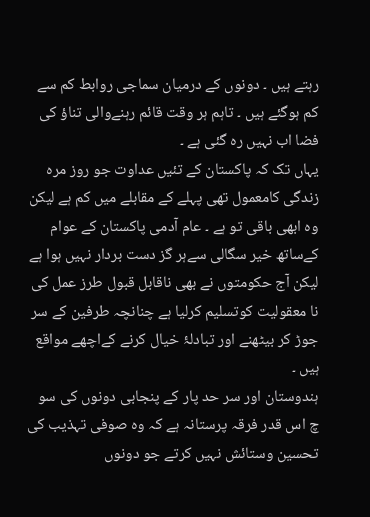رہتے ہیں ۔ دونوں کے درمیان سماجی روابط کم سے کم ہوگئے ہیں ۔ تاہم ہر وقت قائم رہنےوالی تناؤ کی فضا اب نہیں رہ گئی ہے ۔
یہاں تک کہ پاکستان کے تئیں عداوت جو روز مرہ زندگی کامعمول تھی پہلے کے مقابلے میں کم ہے لیکن وہ ابھی باقی تو ہے ۔ عام آدمی پاکستان کے عوام کےساتھ خیر سگالی سےہر گز دست بردار نہیں ہوا ہے لیکن آج حکومتوں نے بھی ناقابل قبول طرز عمل کی نا معقولیت کوتسلیم کرلیا ہے چنانچہ طرفین کے سر جوڑ کر بیٹھنے اور تبادلۂ خیال کرنے کےاچھے مواقع ہیں ۔
ہندوستان اور سر حد پار کے پنجابی دونوں کی سو چ اس قدر فرقہ پرستانہ ہے کہ وہ صوفی تہذیب کی تحسین وستائش نہیں کرتے جو دونوں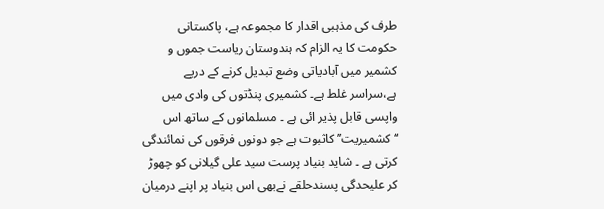طرف کی مذہبی اقدار کا مجموعہ ہے، پاکستانی حکومت کا یہ الزام کہ ہندوستان ریاست جموں و کشمیر میں آبادیاتی وضع تبدیل کرنے کے درپے ہے،سراسر غلط ہے۔ کشمیری پنڈتوں کی وادی میں واپسی قابل پذیر ائی ہے ۔ مسلمانوں کے ساتھ اس ‘‘کشمیریت’’ کاثبوت ہے جو دونوں فرقوں کی نمائندگی کرتی ہے ۔ شاید بنیاد پرست سید علی گیلانی کو چھوڑ کر علیحدگی پسندحلقے نےبھی اس بنیاد پر اپنے درمیان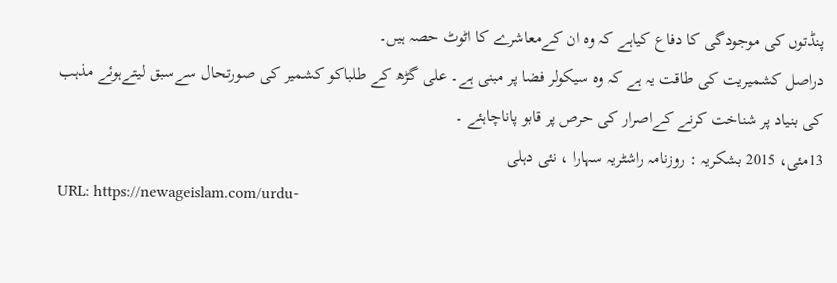پنڈتوں کی موجودگی کا دفاع کیاہے کہ وہ ان کےمعاشرے کا اٹوٹ حصہ ہیں۔
دراصل کشمیریت کی طاقت یہ ہے کہ وہ سیکولر فضا پر مبنی ہے۔ علی گڑھ کے طلباکو کشمیر کی صورتحال سےسبق لیتےہوئے مذہب کی بنیاد پر شناخت کرنے کےاصرار کی حرص پر قابو پاناچاہئے ۔
13مئی، 2015 بشکریہ : روزنامہ راشٹریہ سہارا ، نئی دہلی
URL: https://newageislam.com/urdu-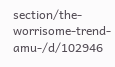section/the-worrisome-trend-amu-/d/102946